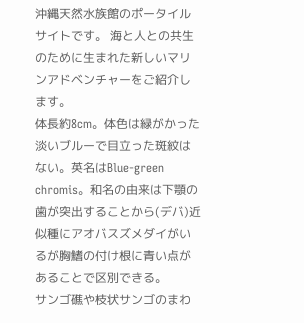沖縄天然水族館のポータイルサイトです。 海と人との共生のために生まれた新しいマリンアドベンチャーをご紹介します。
体長約8cm。体色は緑がかった淡いブルーで目立った斑紋はない。英名はBlue-green chromis。和名の由来は下顎の歯が突出することから(デバ)近似種にアオバスズメダイがいるが胸鰭の付け根に青い点があることで区別できる。
サンゴ礁や枝状サンゴのまわ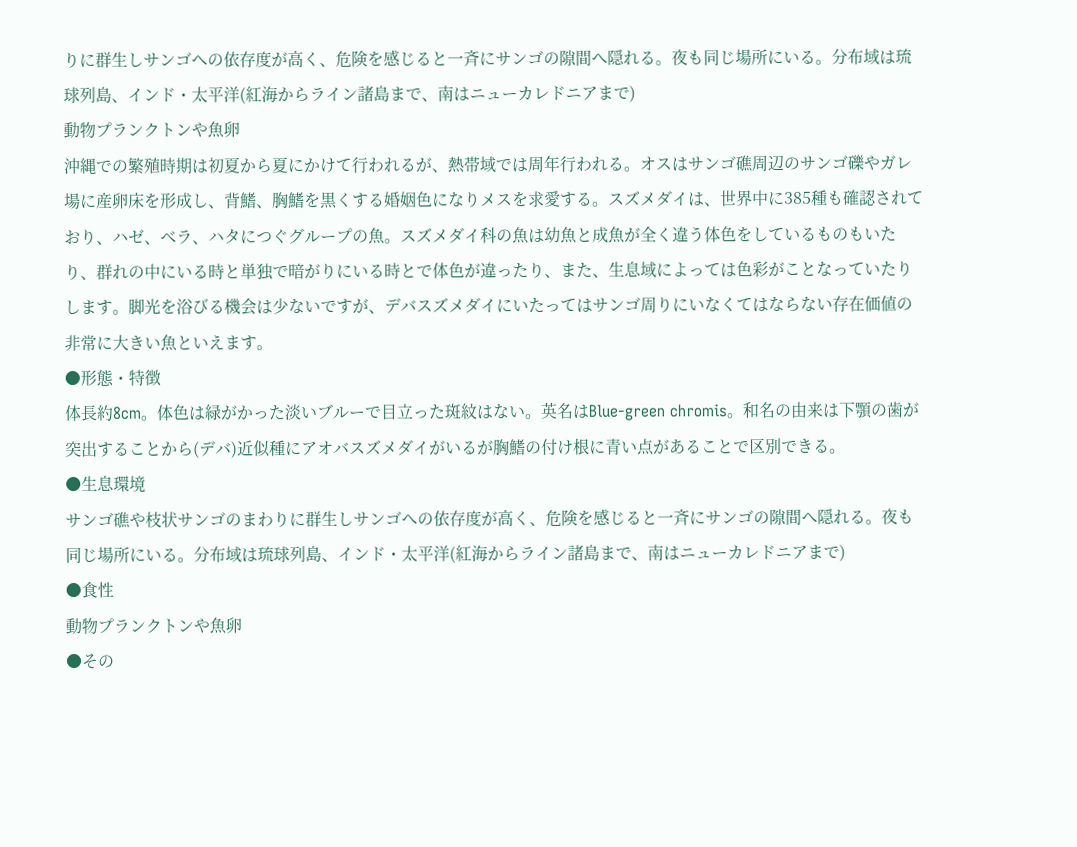りに群生しサンゴへの依存度が高く、危険を感じると一斉にサンゴの隙間へ隠れる。夜も同じ場所にいる。分布域は琉球列島、インド・太平洋(紅海からライン諸島まで、南はニューカレドニアまで)
動物プランクトンや魚卵
沖縄での繁殖時期は初夏から夏にかけて行われるが、熱帯域では周年行われる。オスはサンゴ礁周辺のサンゴ礫やガレ場に産卵床を形成し、背鰭、胸鰭を黒くする婚姻色になりメスを求愛する。スズメダイは、世界中に385種も確認されており、ハゼ、べラ、ハタにつぐグループの魚。スズメダイ科の魚は幼魚と成魚が全く違う体色をしているものもいたり、群れの中にいる時と単独で暗がりにいる時とで体色が違ったり、また、生息域によっては色彩がことなっていたりします。脚光を浴びる機会は少ないですが、デバスズメダイにいたってはサンゴ周りにいなくてはならない存在価値の非常に大きい魚といえます。
●形態・特徴
体長約8cm。体色は緑がかった淡いブルーで目立った斑紋はない。英名はBlue-green chromis。和名の由来は下顎の歯が突出することから(デバ)近似種にアオバスズメダイがいるが胸鰭の付け根に青い点があることで区別できる。
●生息環境
サンゴ礁や枝状サンゴのまわりに群生しサンゴへの依存度が高く、危険を感じると一斉にサンゴの隙間へ隠れる。夜も同じ場所にいる。分布域は琉球列島、インド・太平洋(紅海からライン諸島まで、南はニューカレドニアまで)
●食性
動物プランクトンや魚卵
●その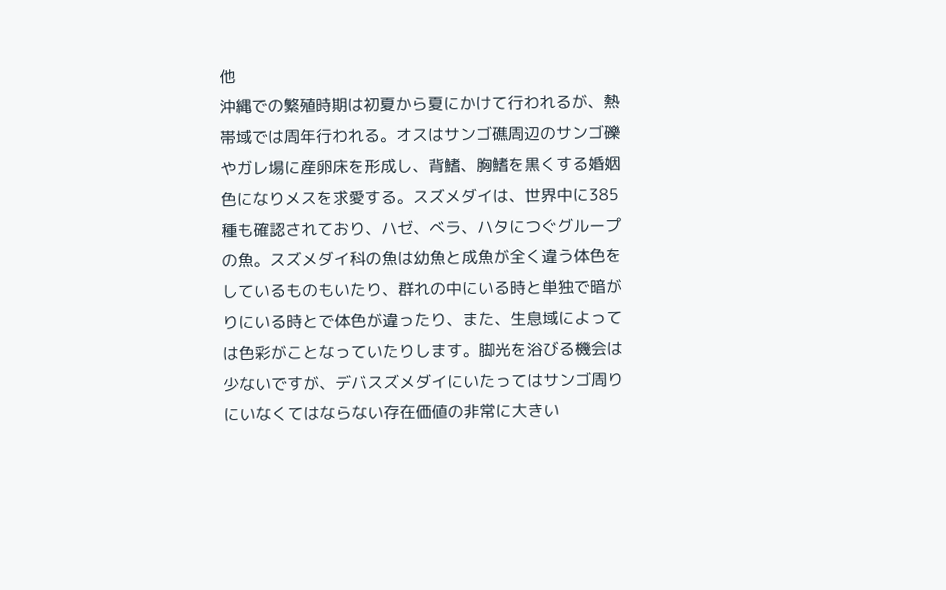他
沖縄での繁殖時期は初夏から夏にかけて行われるが、熱帯域では周年行われる。オスはサンゴ礁周辺のサンゴ礫やガレ場に産卵床を形成し、背鰭、胸鰭を黒くする婚姻色になりメスを求愛する。スズメダイは、世界中に385種も確認されており、ハゼ、べラ、ハタにつぐグループの魚。スズメダイ科の魚は幼魚と成魚が全く違う体色をしているものもいたり、群れの中にいる時と単独で暗がりにいる時とで体色が違ったり、また、生息域によっては色彩がことなっていたりします。脚光を浴びる機会は少ないですが、デバスズメダイにいたってはサンゴ周りにいなくてはならない存在価値の非常に大きい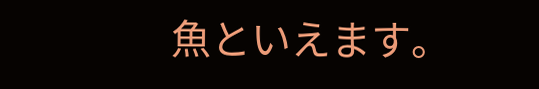魚といえます。